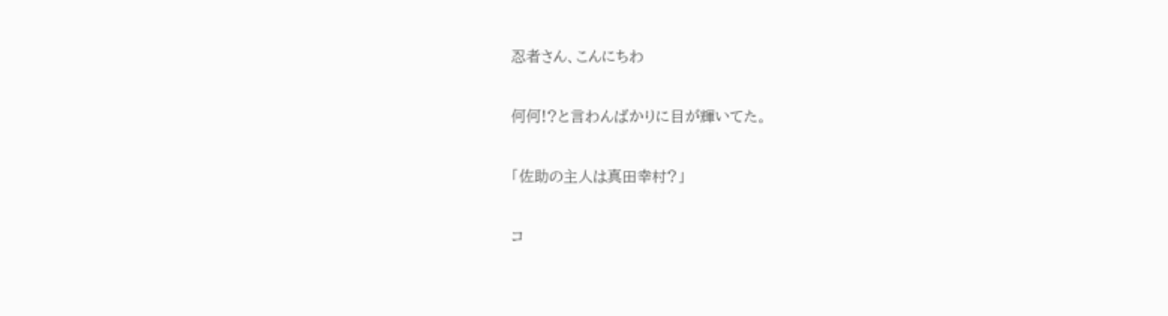忍者さん、こんにちわ

何何!?と言わんばかりに目が輝いてた。

「佐助の主人は真田幸村?」

コ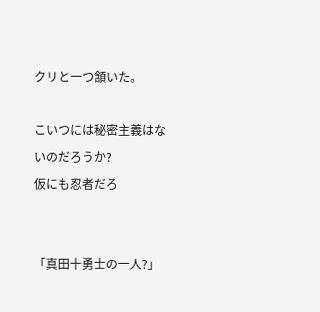クリと一つ頷いた。

こいつには秘密主義はないのだろうか?
仮にも忍者だろ


「真田十勇士の一人?」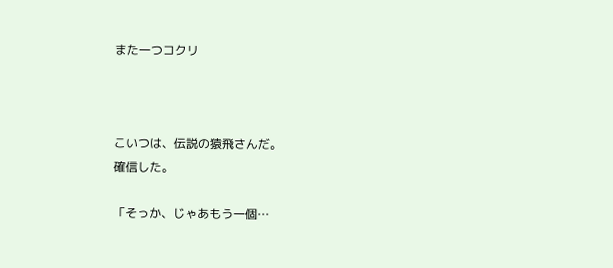また一つコクリ



こいつは、伝説の猿飛さんだ。
確信した。

「そっか、じゃあもう一個…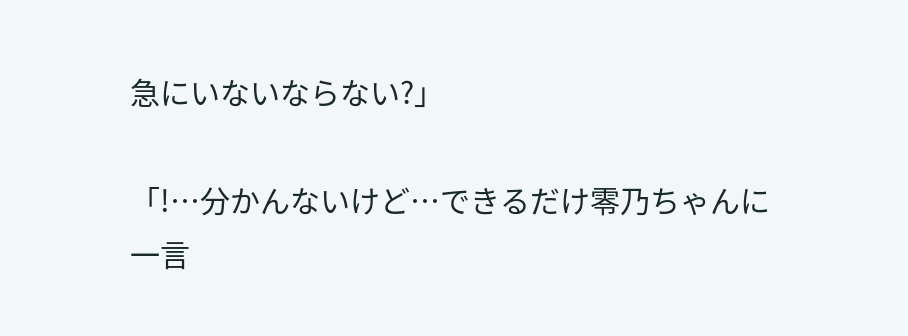急にいないならない?」

「!…分かんないけど…できるだけ零乃ちゃんに一言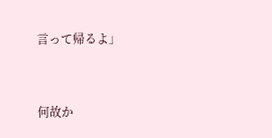言って帰るよ」



何故か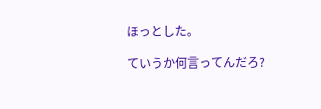ほっとした。

ていうか何言ってんだろ?